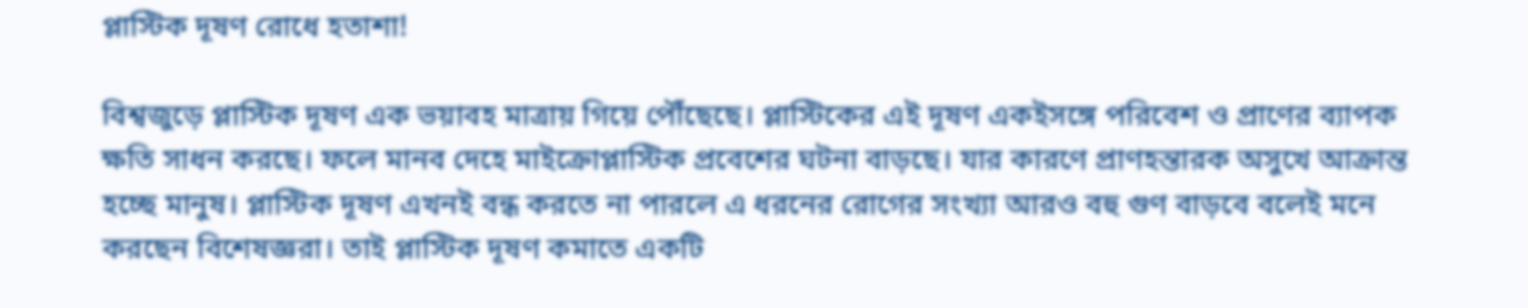প্লাস্টিক দূষণ রোধে হতাশা!

বিশ্বজুড়ে প্লাস্টিক দূষণ এক ভয়াবহ মাত্রায় গিয়ে পৌঁছেছে। প্লাস্টিকের এই দূষণ একইসঙ্গে পরিবেশ ও প্রাণের ব্যাপক ক্ষতি সাধন করছে। ফলে মানব দেহে মাইক্রোপ্লাস্টিক প্রবেশের ঘটনা বাড়ছে। যার কারণে প্রাণহন্তারক অসুখে আক্রান্ত হচ্ছে মানুষ। প্লাস্টিক দূষণ এখনই বন্ধ করতে না পারলে এ ধরনের রোগের সংখ্যা আরও বহু গুণ বাড়বে বলেই মনে করছেন বিশেষজ্ঞরা। তাই প্লাস্টিক দূষণ কমাতে একটি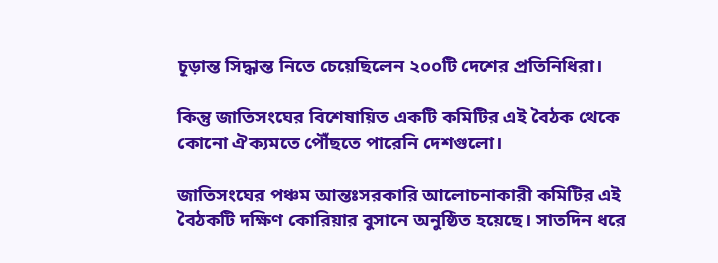চূড়ান্ত সিদ্ধান্ত নিতে চেয়েছিলেন ২০০টি দেশের প্রতিনিধিরা।

কিন্তু জাতিসংঘের বিশেষায়িত একটি কমিটির এই বৈঠক থেকে কোনো ঐক্যমতে পৌঁছতে পারেনি দেশগুলো।

জাতিসংঘের পঞ্চম আন্তঃসরকারি আলোচনাকারী কমিটির এই বৈঠকটি দক্ষিণ কোরিয়ার বুসানে অনুষ্ঠিত হয়েছে। সাতদিন ধরে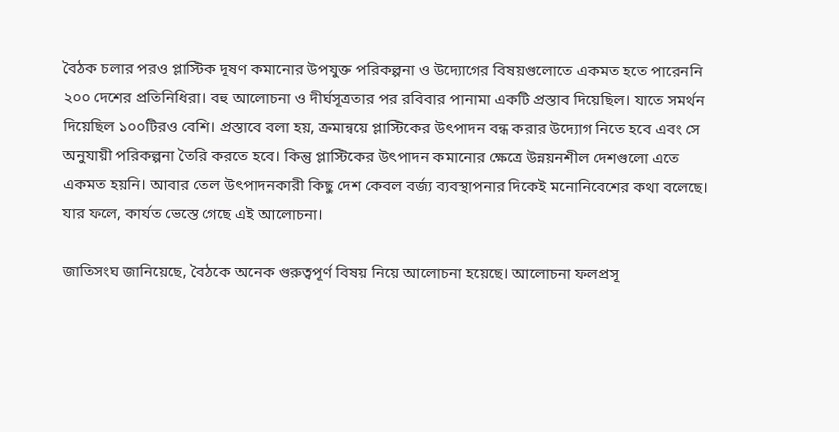বৈঠক চলার পরও প্লাস্টিক দূষণ কমানোর উপযুক্ত পরিকল্পনা ও উদ্যোগের বিষয়গুলোতে একমত হতে পারেননি ২০০ দেশের প্রতিনিধিরা। বহু আলোচনা ও দীর্ঘসূত্রতার পর রবিবার পানামা একটি প্রস্তাব দিয়েছিল। যাতে সমর্থন দিয়েছিল ১০০টিরও বেশি। প্রস্তাবে বলা হয়, ক্রমান্বয়ে প্লাস্টিকের উৎপাদন বন্ধ করার উদ্যোগ নিতে হবে এবং সে অনুযায়ী পরিকল্পনা তৈরি করতে হবে। কিন্তু প্লাস্টিকের উৎপাদন কমানোর ক্ষেত্রে উন্নয়নশীল দেশগুলো এতে একমত হয়নি। আবার তেল উৎপাদনকারী কিছু দেশ কেবল বর্জ্য ব্যবস্থাপনার দিকেই মনোনিবেশের কথা বলেছে। যার ফলে, কার্যত ভেস্তে গেছে এই আলোচনা।

জাতিসংঘ জানিয়েছে, বৈঠকে অনেক গুরুত্বপূর্ণ বিষয় নিয়ে আলোচনা হয়েছে। আলোচনা ফলপ্রসূ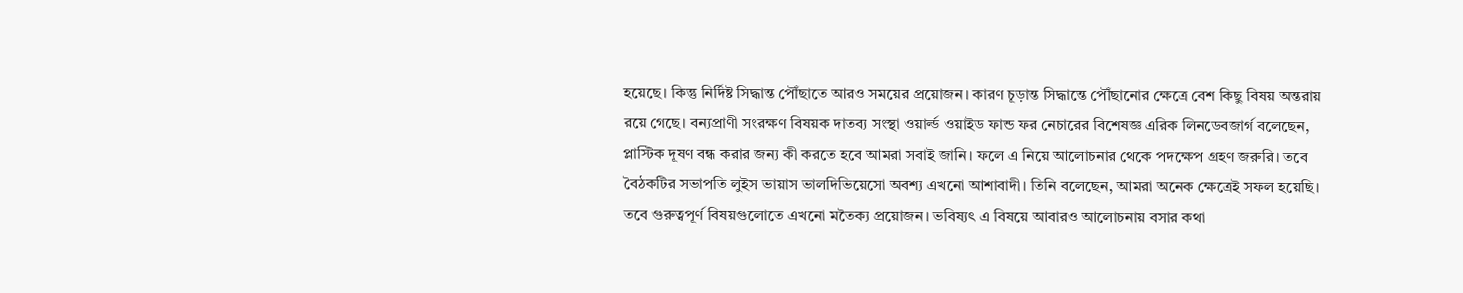হয়েছে। কিন্তু নির্দিষ্ট সিদ্ধান্ত পৌঁছাতে আরও সময়ের প্রয়োজন। কারণ চূড়ান্ত সিদ্ধান্তে পৌঁছানোর ক্ষেত্রে বেশ কিছু বিষয় অন্তরায় রয়ে গেছে। বন্যপ্রাণী সংরক্ষণ বিষয়ক দাতব্য সংস্থা ওয়ার্ল্ড ওয়াইড ফান্ড ফর নেচারের বিশেষজ্ঞ এরিক লিনডেবজার্গ বলেছেন, প্লাস্টিক দূষণ বন্ধ করার জন্য কী করতে হবে আমরা সবাই জানি। ফলে এ নিয়ে আলোচনার থেকে পদক্ষেপ গ্রহণ জরুরি। তবে বৈঠকটির সভাপতি লুইস ভায়াস ভালদিভিয়েসো অবশ্য এখনো আশাবাদী। তিনি বলেছেন, আমরা অনেক ক্ষেত্রেই সফল হয়েছি। তবে গুরুত্বপূর্ণ বিষয়গুলোতে এখনো মতৈক্য প্রয়োজন। ভবিষ্যৎ এ বিষয়ে আবারও আলোচনায় বসার কথা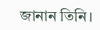জানান তিনি।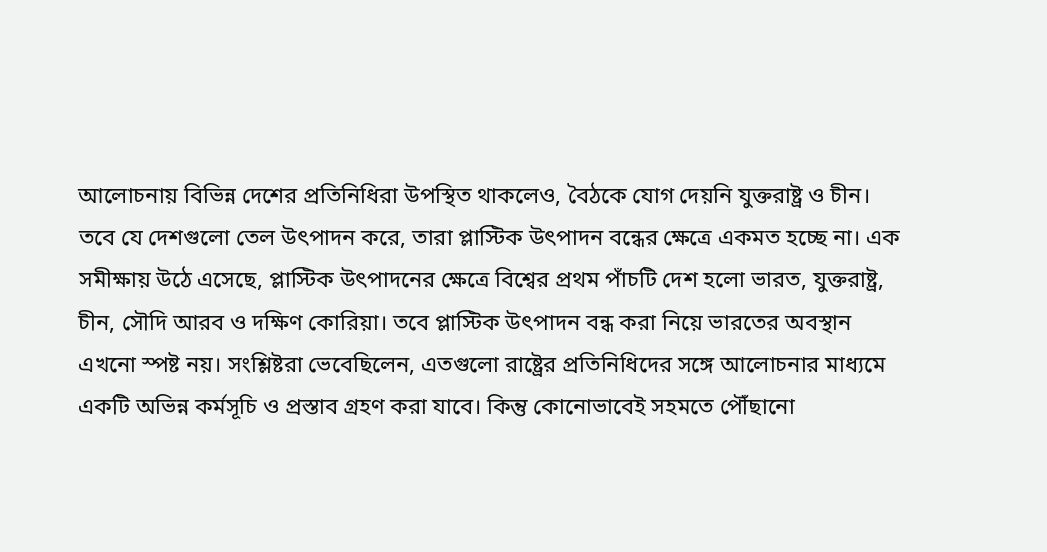আলোচনায় বিভিন্ন দেশের প্রতিনিধিরা উপস্থিত থাকলেও, বৈঠকে যোগ দেয়নি যুক্তরাষ্ট্র ও চীন। তবে যে দেশগুলো তেল উৎপাদন করে, তারা প্লাস্টিক উৎপাদন বন্ধের ক্ষেত্রে একমত হচ্ছে না। এক সমীক্ষায় উঠে এসেছে, প্লাস্টিক উৎপাদনের ক্ষেত্রে বিশ্বের প্রথম পাঁচটি দেশ হলো ভারত, যুক্তরাষ্ট্র, চীন, সৌদি আরব ও দক্ষিণ কোরিয়া। তবে প্লাস্টিক উৎপাদন বন্ধ করা নিয়ে ভারতের অবস্থান এখনো স্পষ্ট নয়। সংশ্লিষ্টরা ভেবেছিলেন, এতগুলো রাষ্ট্রের প্রতিনিধিদের সঙ্গে আলোচনার মাধ্যমে একটি অভিন্ন কর্মসূচি ও প্রস্তাব গ্রহণ করা যাবে। কিন্তু কোনোভাবেই সহমতে পৌঁছানো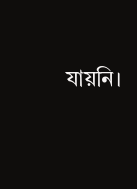যায়নি।